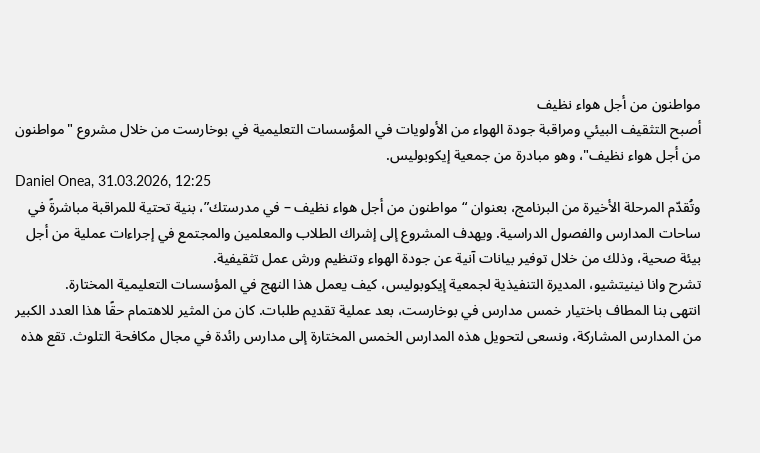مواطنون من أجل هواء نظيف
أصبح التثقيف البيئي ومراقبة جودة الهواء من الأولويات في المؤسسات التعليمية في بوخارست من خلال مشروع "مواطنون من أجل هواء نظيف"، وهو مبادرة من جمعية إيكوبوليس.
Daniel Onea, 31.03.2026, 12:25
وتُقدّم المرحلة الأخيرة من البرنامج، بعنوان “مواطنون من أجل هواء نظيف – في مدرستك”، بنية تحتية للمراقبة مباشرةً في ساحات المدارس والفصول الدراسية. ويهدف المشروع إلى إشراك الطلاب والمعلمين والمجتمع في إجراءات عملية من أجل بيئة صحية، وذلك من خلال توفير بيانات آنية عن جودة الهواء وتنظيم ورش عمل تثقيفية.
تشرح وانا نينيتشيو، المديرة التنفيذية لجمعية إيكوبوليس، كيف يعمل هذا النهج في المؤسسات التعليمية المختارة.
انتهى بنا المطاف باختيار خمس مدارس في بوخارست، بعد عملية تقديم طلبات. كان من المثير للاهتمام حقًا هذا العدد الكبير من المدارس المشاركة، ونسعى لتحويل هذه المدارس الخمس المختارة إلى مدارس رائدة في مجال مكافحة التلوث. تقع هذه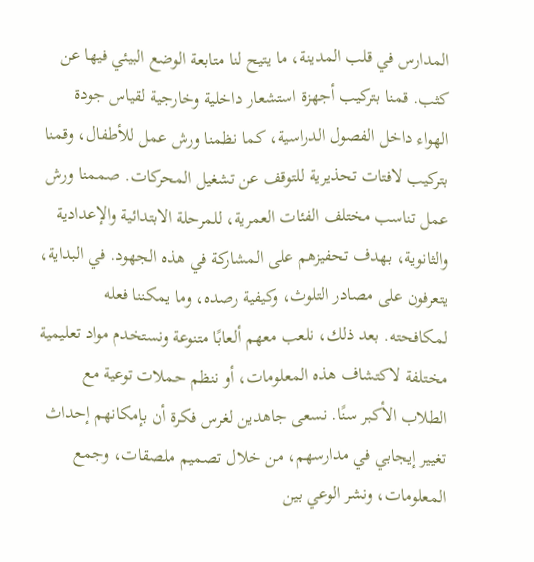المدارس في قلب المدينة، ما يتيح لنا متابعة الوضع البيئي فيها عن كثب. قمنا بتركيب أجهزة استشعار داخلية وخارجية لقياس جودة الهواء داخل الفصول الدراسية، كما نظمنا ورش عمل للأطفال، وقمنا بتركيب لافتات تحذيرية للتوقف عن تشغيل المحركات. صممنا ورش عمل تناسب مختلف الفئات العمرية، للمرحلة الابتدائية والإعدادية والثانوية، بهدف تحفيزهم على المشاركة في هذه الجهود. في البداية، يتعرفون على مصادر التلوث، وكيفية رصده، وما يمكننا فعله لمكافحته. بعد ذلك، نلعب معهم ألعابًا متنوعة ونستخدم مواد تعليمية مختلفة لاكتشاف هذه المعلومات، أو ننظم حملات توعية مع الطلاب الأكبر سنًا. نسعى جاهدين لغرس فكرة أن بإمكانهم إحداث تغيير إيجابي في مدارسهم، من خلال تصميم ملصقات، وجمع المعلومات، ونشر الوعي بين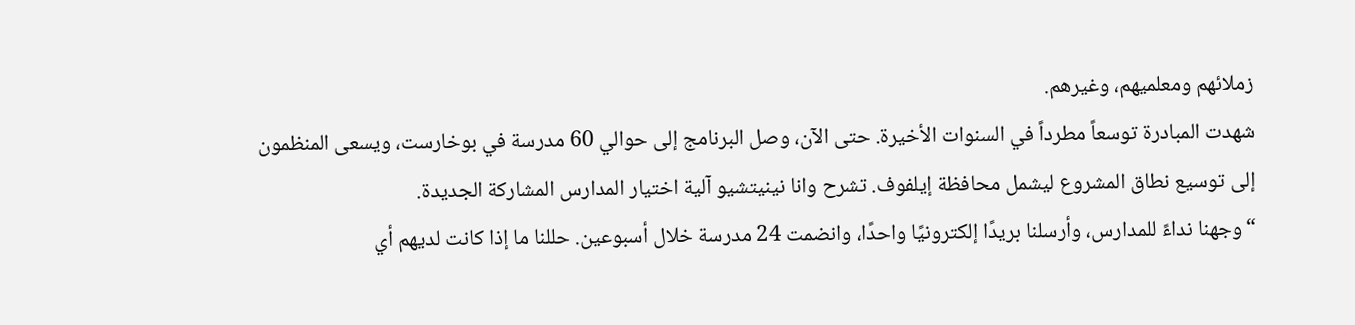زملائهم ومعلميهم، وغيرهم.
شهدت المبادرة توسعاً مطرداً في السنوات الأخيرة. حتى الآن، وصل البرنامج إلى حوالي 60 مدرسة في بوخارست، ويسعى المنظمون إلى توسيع نطاق المشروع ليشمل محافظة إيلفوف. تشرح وانا نينيتشيو آلية اختيار المدارس المشاركة الجديدة.
“وجهنا نداءً للمدارس، وأرسلنا بريدًا إلكترونيًا واحدًا، وانضمت 24 مدرسة خلال أسبوعين. حللنا ما إذا كانت لديهم أي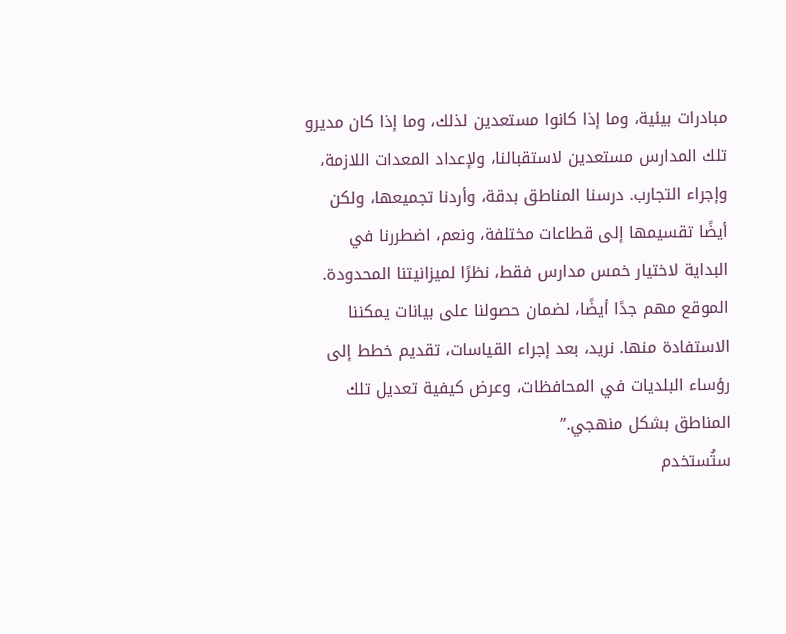مبادرات بيئية، وما إذا كانوا مستعدين لذلك، وما إذا كان مديرو تلك المدارس مستعدين لاستقبالنا، ولإعداد المعدات اللازمة، وإجراء التجارب. درسنا المناطق بدقة، وأردنا تجميعها، ولكن أيضًا تقسيمها إلى قطاعات مختلفة، ونعم، اضطررنا في البداية لاختيار خمس مدارس فقط، نظرًا لميزانيتنا المحدودة. الموقع مهم جدًا أيضًا، لضمان حصولنا على بيانات يمكننا الاستفادة منها. نريد، بعد إجراء القياسات، تقديم خطط إلى رؤساء البلديات في المحافظات، وعرض كيفية تعديل تلك المناطق بشكل منهجي.”
ستُستخدم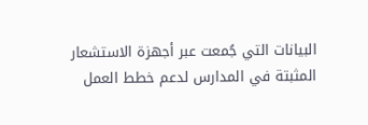البيانات التي جُمعت عبر أجهزة الاستشعار المثبتة في المدارس لدعم خطط العمل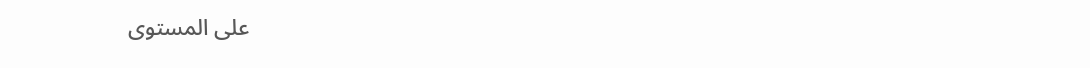على المستوى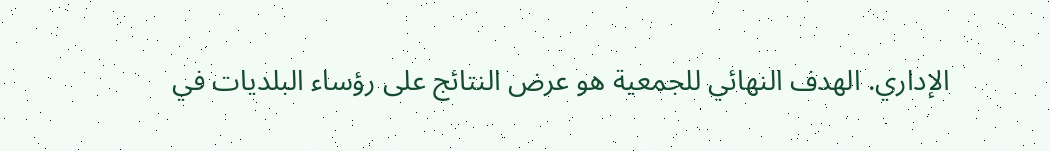الإداري. الهدف النهائي للجمعية هو عرض النتائج على رؤساء البلديات في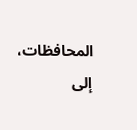المحافظات، إلى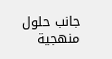جانب حلول منهجية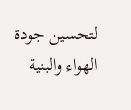لتحسين جودة الهواء والبنية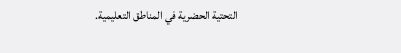التحتية الحضرية في المناطق التعليمية.